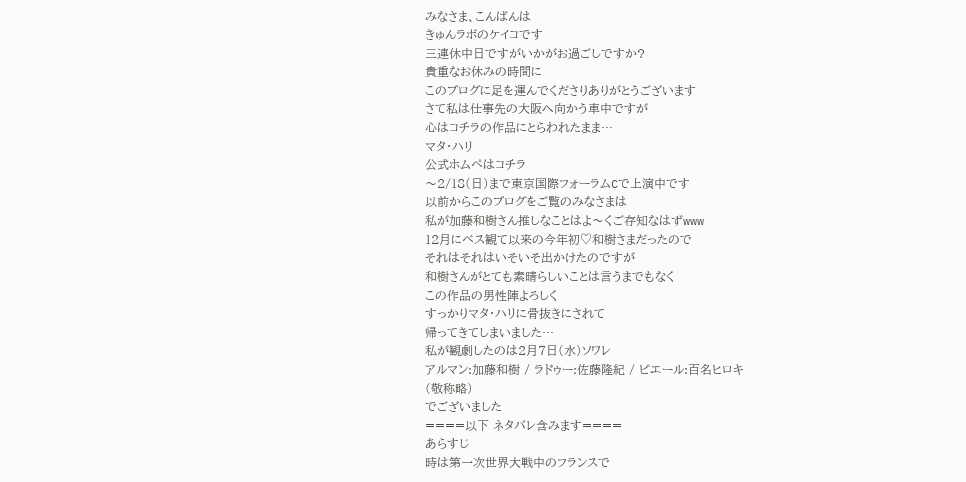みなさま、こんばんは
きゅんラボのケイコです
三連休中日ですがいかがお過ごしですか?
貴重なお休みの時間に
このブログに足を運んでくださりありがとうございます
さて私は仕事先の大阪へ向かう車中ですが
心はコチラの作品にとらわれたまま…
マタ・ハリ
公式ホムペはコチラ
〜2/18(日)まで東京国際フォーラムCで上演中です
以前からこのブログをご覧のみなさまは
私が加藤和樹さん推しなことはよ〜くご存知なはずwww
12月にベス観て以来の今年初♡和樹さまだったので
それはそれはいそいそ出かけたのですが
和樹さんがとても素晴らしいことは言うまでもなく
この作品の男性陣よろしく
すっかりマタ・ハリに骨抜きにされて
帰ってきてしまいました…
私が観劇したのは2月7日(水)ソワレ
アルマン:加藤和樹 / ラドゥー:佐藤隆紀 / ピエール:百名ヒロキ
(敬称略)
でございました
====以下 ネタバレ含みます====
あらすじ
時は第一次世界大戦中のフランスで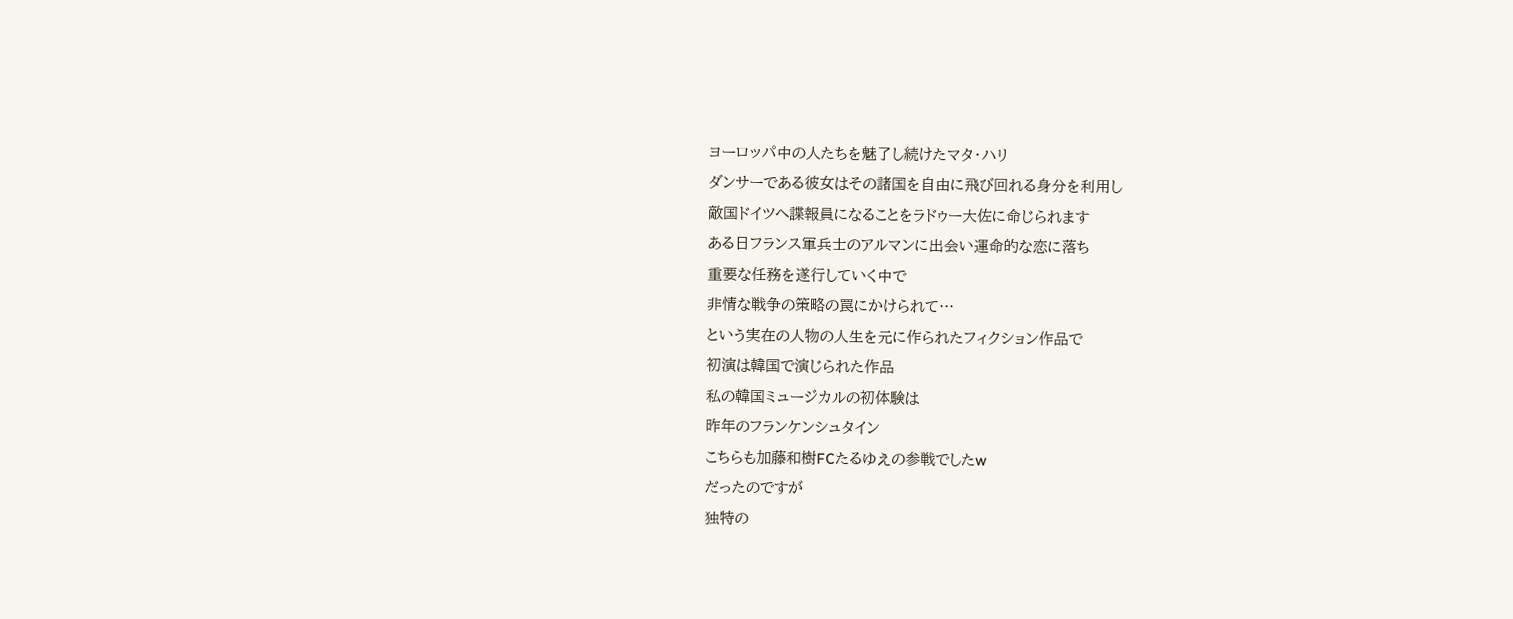ヨーロッパ中の人たちを魅了し続けたマタ・ハリ
ダンサーである彼女はその諸国を自由に飛び回れる身分を利用し
敵国ドイツへ諜報員になることをラドゥー大佐に命じられます
ある日フランス軍兵士のアルマンに出会い運命的な恋に落ち
重要な任務を遂行していく中で
非情な戦争の策略の罠にかけられて…
という実在の人物の人生を元に作られたフィクション作品で
初演は韓国で演じられた作品
私の韓国ミュージカルの初体験は
昨年のフランケンシュタイン
こちらも加藤和樹FCたるゆえの参戦でしたw
だったのですが
独特の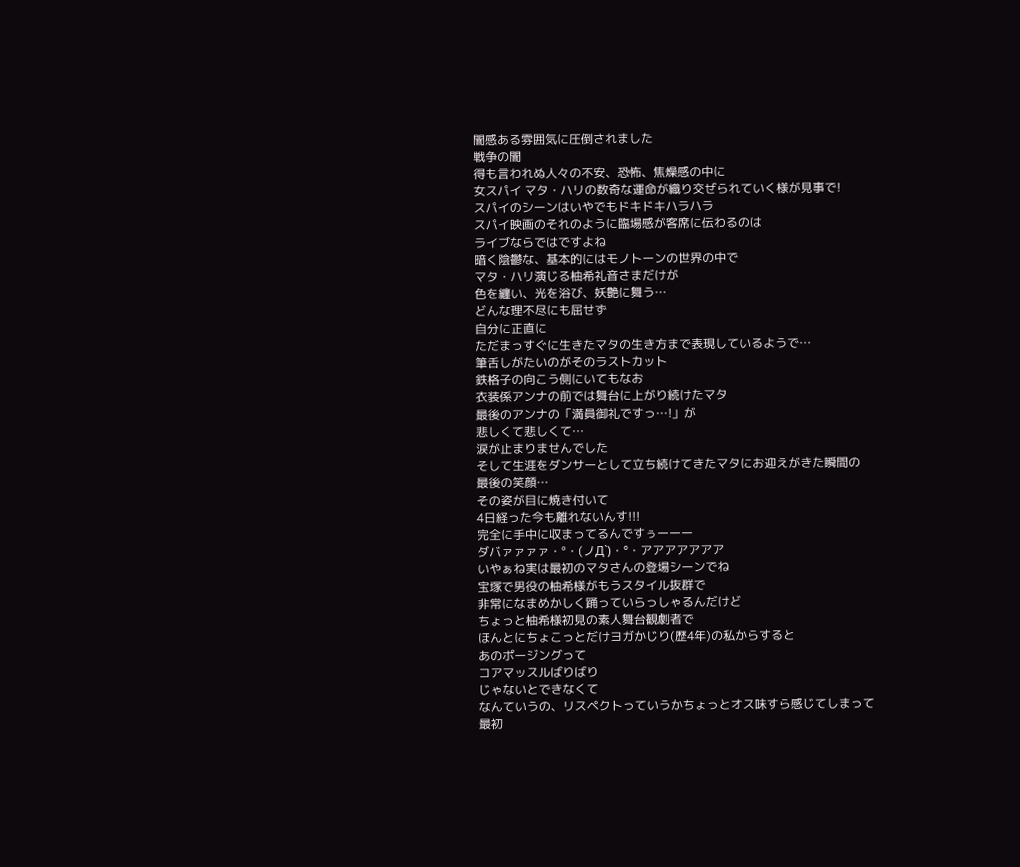闇感ある雰囲気に圧倒されました
戦争の闇
得も言われぬ人々の不安、恐怖、焦燥感の中に
女スパイ マタ・ハリの数奇な運命が織り交ぜられていく様が見事で!
スパイのシーンはいやでもドキドキハラハラ
スパイ映画のそれのように臨場感が客席に伝わるのは
ライブならではですよね
暗く陰鬱な、基本的にはモノトーンの世界の中で
マタ・ハリ演じる柚希礼音さまだけが
色を纏い、光を浴び、妖艶に舞う…
どんな理不尽にも屈せず
自分に正直に
ただまっすぐに生きたマタの生き方まで表現しているようで…
筆舌しがたいのがそのラストカット
鉄格子の向こう側にいてもなお
衣装係アンナの前では舞台に上がり続けたマタ
最後のアンナの「満員御礼ですっ…!」が
悲しくて悲しくて…
涙が止まりませんでした
そして生涯をダンサーとして立ち続けてきたマタにお迎えがきた瞬間の
最後の笑顔…
その姿が目に焼き付いて
4日経った今も離れないんす!!!
完全に手中に収まってるんですぅーーー
ダバァァァァ・°・(ノД`)・°・アアアアアアア
いやぁね実は最初のマタさんの登場シーンでね
宝塚で男役の柚希様がもうスタイル抜群で
非常になまめかしく踊っていらっしゃるんだけど
ちょっと柚希様初見の素人舞台観劇者で
ほんとにちょこっとだけヨガかじり(歴4年)の私からすると
あのポージングって
コアマッスルばりばり
じゃないとできなくて
なんていうの、リスペクトっていうかちょっとオス味すら感じてしまって
最初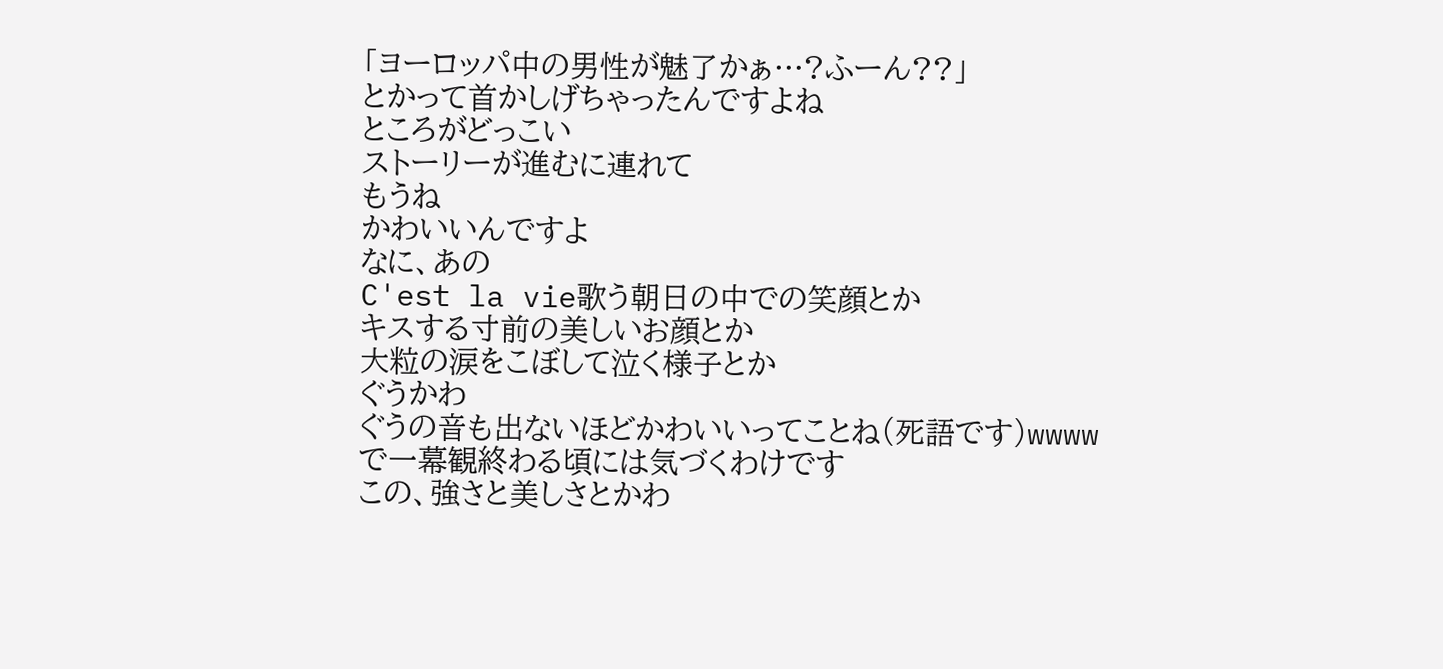「ヨーロッパ中の男性が魅了かぁ…?ふーん??」
とかって首かしげちゃったんですよね
ところがどっこい
ストーリーが進むに連れて
もうね
かわいいんですよ
なに、あの
C'est la vie歌う朝日の中での笑顔とか
キスする寸前の美しいお顔とか
大粒の涙をこぼして泣く様子とか
ぐうかわ
ぐうの音も出ないほどかわいいってことね(死語です)wwww
で一幕観終わる頃には気づくわけです
この、強さと美しさとかわ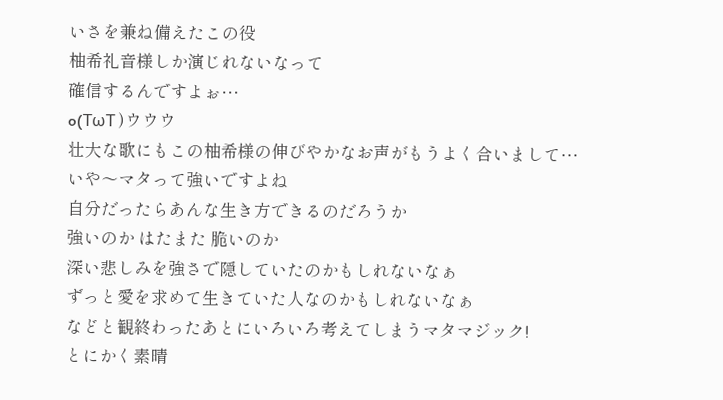いさを兼ね備えたこの役
柚希礼音様しか演じれないなって
確信するんですよぉ…
o(TωT )ウウウ
壮大な歌にもこの柚希様の伸びやかなお声がもうよく合いまして…
いや〜マタって強いですよね
自分だったらあんな生き方できるのだろうか
強いのか はたまた 脆いのか
深い悲しみを強さで隠していたのかもしれないなぁ
ずっと愛を求めて生きていた人なのかもしれないなぁ
などと観終わったあとにいろいろ考えてしまうマタマジック!
とにかく素晴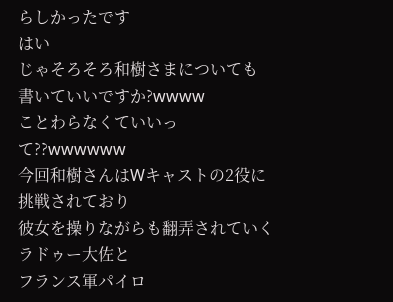らしかったです
はい
じゃそろそろ和樹さまについても
書いていいですか?wwww
ことわらなくていいって??wwwwww
今回和樹さんはWキャストの2役に挑戦されており
彼女を操りながらも翻弄されていくラドゥー大佐と
フランス軍パイロ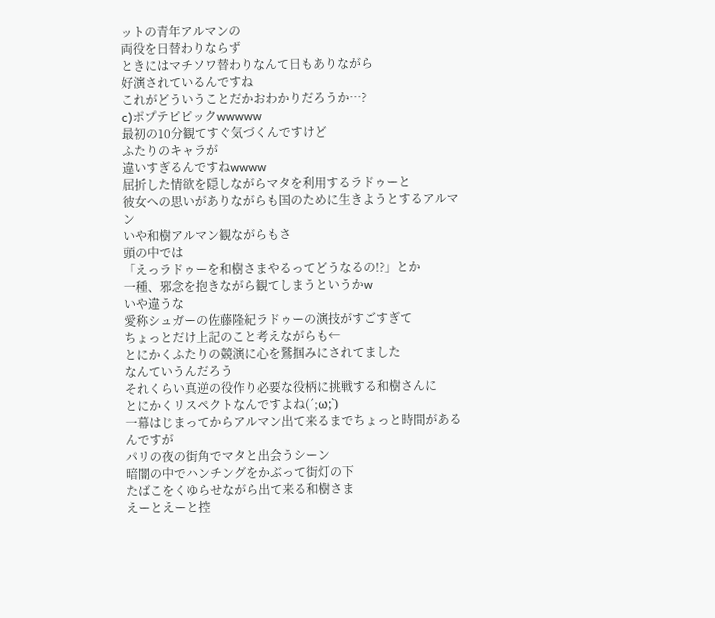ットの青年アルマンの
両役を日替わりならず
ときにはマチソワ替わりなんて日もありながら
好演されているんですね
これがどういうことだかおわかりだろうか…?
c)ポプテピピックwwwww
最初の10分観てすぐ気づくんですけど
ふたりのキャラが
違いすぎるんですねwwww
屈折した情欲を隠しながらマタを利用するラドゥーと
彼女への思いがありながらも国のために生きようとするアルマン
いや和樹アルマン観ながらもさ
頭の中では
「えっラドゥーを和樹さまやるってどうなるの!?」とか
一種、邪念を抱きながら観てしまうというかw
いや違うな
愛称シュガーの佐藤隆紀ラドゥーの演技がすごすぎて
ちょっとだけ上記のこと考えながらも←
とにかくふたりの競演に心を鷲掴みにされてました
なんていうんだろう
それくらい真逆の役作り必要な役柄に挑戦する和樹さんに
とにかくリスペクトなんですよね(´;ω;`)
一幕はじまってからアルマン出て来るまでちょっと時間があるんですが
パリの夜の街角でマタと出会うシーン
暗闇の中でハンチングをかぶって街灯の下
たばこをくゆらせながら出て来る和樹さま
えーとえーと控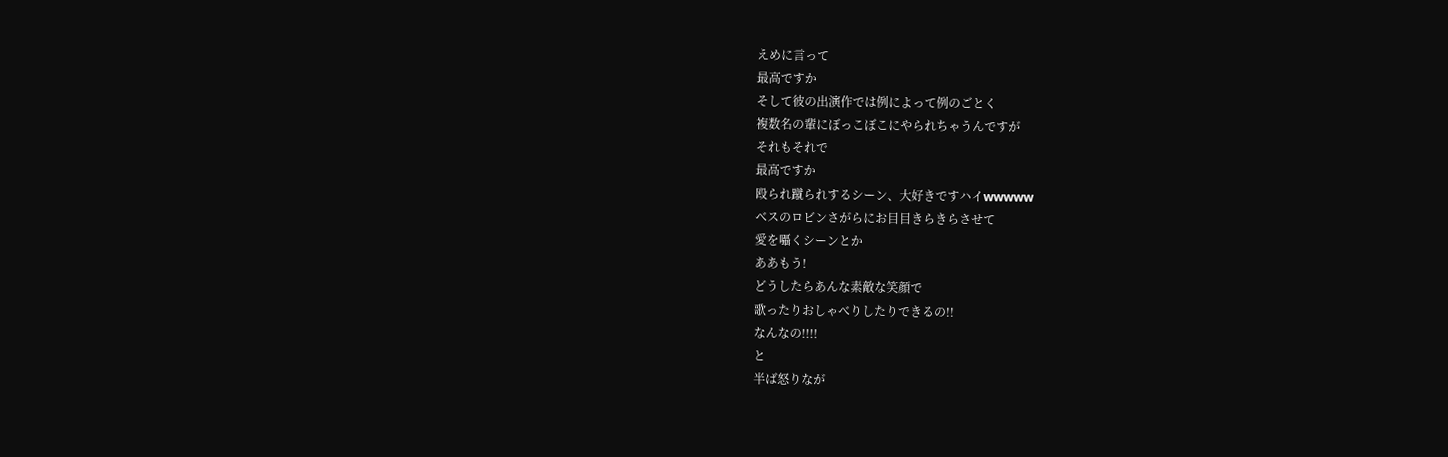えめに言って
最高ですか
そして彼の出演作では例によって例のごとく
複数名の輩にぼっこぼこにやられちゃうんですが
それもそれで
最高ですか
殴られ蹴られするシーン、大好きですハイwwwww
ベスのロビンさがらにお目目きらきらさせて
愛を囁くシーンとか
ああもう!
どうしたらあんな素敵な笑顔で
歌ったりおしゃべりしたりできるの!!
なんなの!!!!
と
半ば怒りなが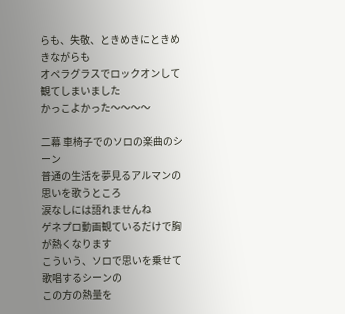らも、失敬、ときめきにときめきながらも
オペラグラスでロックオンして観てしまいました
かっこよかった〜〜〜〜

二幕 車椅子でのソロの楽曲のシーン
普通の生活を夢見るアルマンの思いを歌うところ
涙なしには語れませんね
ゲネプロ動画観ているだけで胸が熱くなります
こういう、ソロで思いを乗せて歌唱するシーンの
この方の熱量を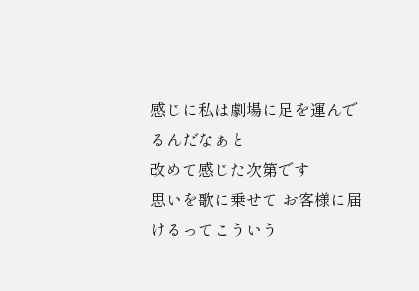感じに私は劇場に足を運んでるんだなぁと
改めて感じた次第です
思いを歌に乗せて お客様に届けるってこういう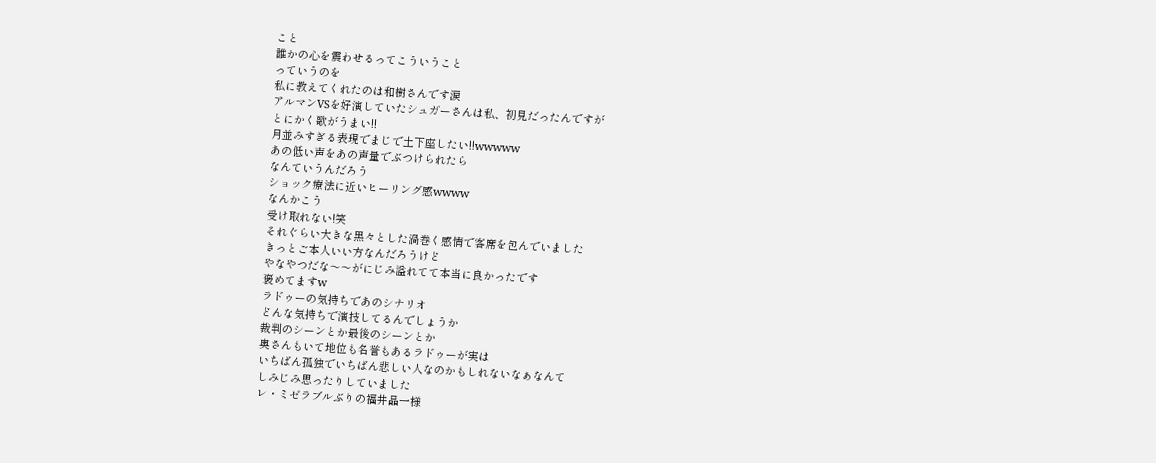こと
誰かの心を震わせるってこういうこと
っていうのを
私に教えてくれたのは和樹さんです涙
アルマンVSを好演していたシュガーさんは私、初見だったんですが
とにかく歌がうまい!!
月並みすぎる表現でまじで土下座したい!!wwwww
あの低い声をあの声量でぶつけられたら
なんていうんだろう
ショック療法に近いヒーリング感wwww
なんかこう
受け取れない!笑
それぐらい大きな黒々とした渦巻く感情で客席を包んでいました
きっとご本人いい方なんだろうけど
やなやつだな〜〜がにじみ溢れてて本当に良かったです
褒めてますw
ラドゥーの気持ちであのシナリオ
どんな気持ちで演技してるんでしょうか
裁判のシーンとか最後のシーンとか
奥さんもいて地位も名誉もあるラドゥーが実は
いちばん孤独でいちばん悲しい人なのかもしれないなぁなんて
しみじみ思ったりしていました
レ・ミゼラブルぶりの福井晶一様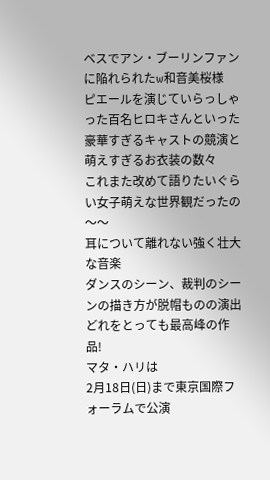ベスでアン・ブーリンファンに陥れられたw和音美桜様
ピエールを演じていらっしゃった百名ヒロキさんといった
豪華すぎるキャストの競演と
萌えすぎるお衣装の数々
これまた改めて語りたいぐらい女子萌えな世界観だったの〜〜
耳について離れない強く壮大な音楽
ダンスのシーン、裁判のシーンの描き方が脱帽ものの演出
どれをとっても最高峰の作品!
マタ・ハリは
2月18日(日)まで東京国際フォーラムで公演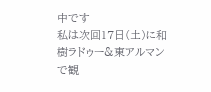中です
私は次回17日(土)に和樹ラドゥー&東アルマンで観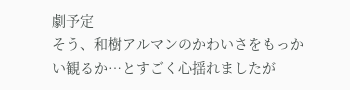劇予定
そう、和樹アルマンのかわいさをもっかい観るか…とすごく心揺れましたが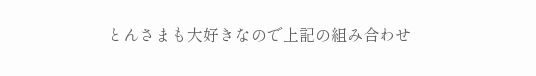とんさまも大好きなので上記の組み合わせ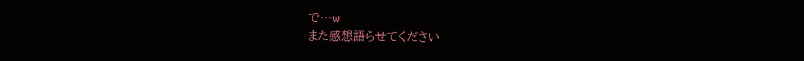で…w
また感想語らせてください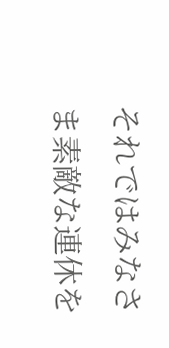それではみなさま素敵な連休を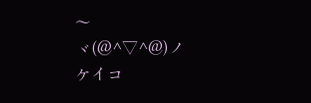〜
ヾ(@^▽^@)ノ
ケイコ